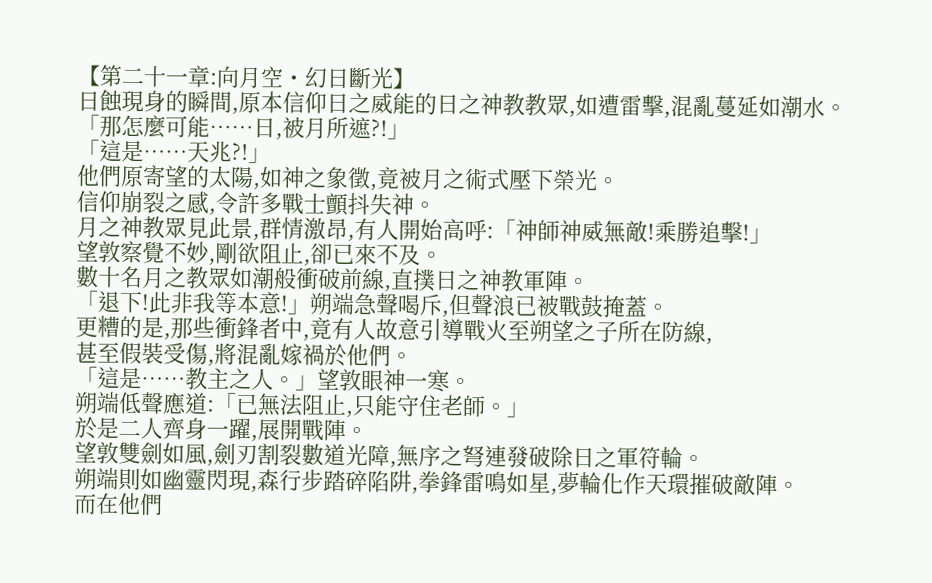【第二十一章:向月空・幻日斷光】
日蝕現身的瞬間,原本信仰日之威能的日之神教教眾,如遭雷擊,混亂蔓延如潮水。「那怎麼可能……日,被月所遮?!」
「這是……天兆?!」
他們原寄望的太陽,如神之象徵,竟被月之術式壓下榮光。
信仰崩裂之感,令許多戰士顫抖失神。
月之神教眾見此景,群情激昂,有人開始高呼:「神師神威無敵!乘勝追擊!」
望敦察覺不妙,剛欲阻止,卻已來不及。
數十名月之教眾如潮般衝破前線,直撲日之神教軍陣。
「退下!此非我等本意!」朔端急聲喝斥,但聲浪已被戰鼓掩蓋。
更糟的是,那些衝鋒者中,竟有人故意引導戰火至朔望之子所在防線,
甚至假裝受傷,將混亂嫁禍於他們。
「這是……教主之人。」望敦眼神一寒。
朔端低聲應道:「已無法阻止,只能守住老師。」
於是二人齊身一躍,展開戰陣。
望敦雙劍如風,劍刃割裂數道光障,無序之弩連發破除日之軍符輪。
朔端則如幽靈閃現,森行步踏碎陷阱,拳鋒雷鳴如星,夢輪化作天環摧破敵陣。
而在他們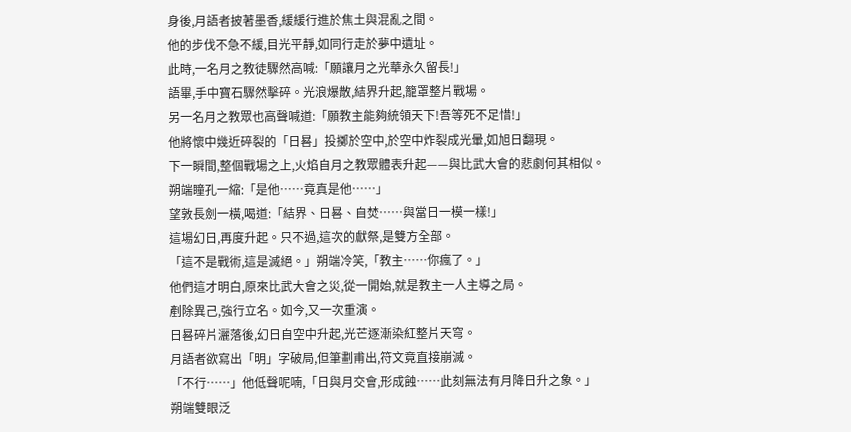身後,月語者披著墨香,緩緩行進於焦土與混亂之間。
他的步伐不急不緩,目光平靜,如同行走於夢中遺址。
此時,一名月之教徒驟然高喊:「願讓月之光華永久留長!」
語畢,手中寶石驟然擊碎。光浪爆散,結界升起,籠罩整片戰場。
另一名月之教眾也高聲喊道:「願教主能夠統領天下!吾等死不足惜!」
他將懷中幾近碎裂的「日晷」投擲於空中,於空中炸裂成光暈,如旭日翻現。
下一瞬間,整個戰場之上,火焰自月之教眾體表升起——與比武大會的悲劇何其相似。
朔端瞳孔一縮:「是他……竟真是他……」
望敦長劍一橫,喝道:「結界、日晷、自焚……與當日一模一樣!」
這場幻日,再度升起。只不過,這次的獻祭,是雙方全部。
「這不是戰術,這是滅絕。」朔端冷笑,「教主……你瘋了。」
他們這才明白,原來比武大會之災,從一開始,就是教主一人主導之局。
剷除異己,強行立名。如今,又一次重演。
日晷碎片灑落後,幻日自空中升起,光芒逐漸染紅整片天穹。
月語者欲寫出「明」字破局,但筆劃甫出,符文竟直接崩滅。
「不行……」他低聲呢喃,「日與月交會,形成蝕……此刻無法有月降日升之象。」
朔端雙眼泛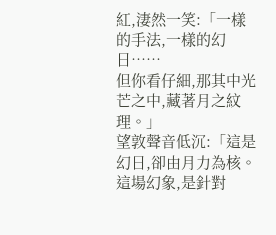紅,淒然一笑:「一樣的手法,一樣的幻日……
但你看仔細,那其中光芒之中,藏著月之紋理。」
望敦聲音低沉:「這是幻日,卻由月力為核。這場幻象,是針對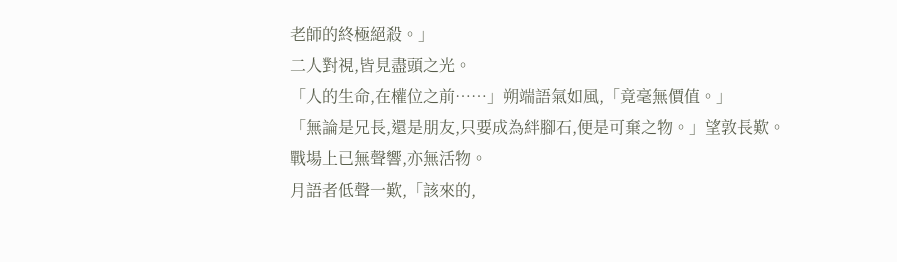老師的終極絕殺。」
二人對視,皆見盡頭之光。
「人的生命,在權位之前……」朔端語氣如風,「竟毫無價值。」
「無論是兄長,還是朋友,只要成為絆腳石,便是可棄之物。」望敦長歎。
戰場上已無聲響,亦無活物。
月語者低聲一歎,「該來的,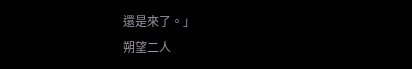還是來了。」
朔望二人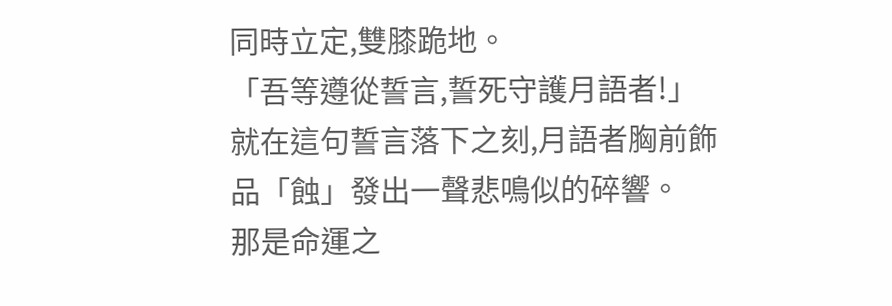同時立定,雙膝跪地。
「吾等遵從誓言,誓死守護月語者!」
就在這句誓言落下之刻,月語者胸前飾品「蝕」發出一聲悲鳴似的碎響。
那是命運之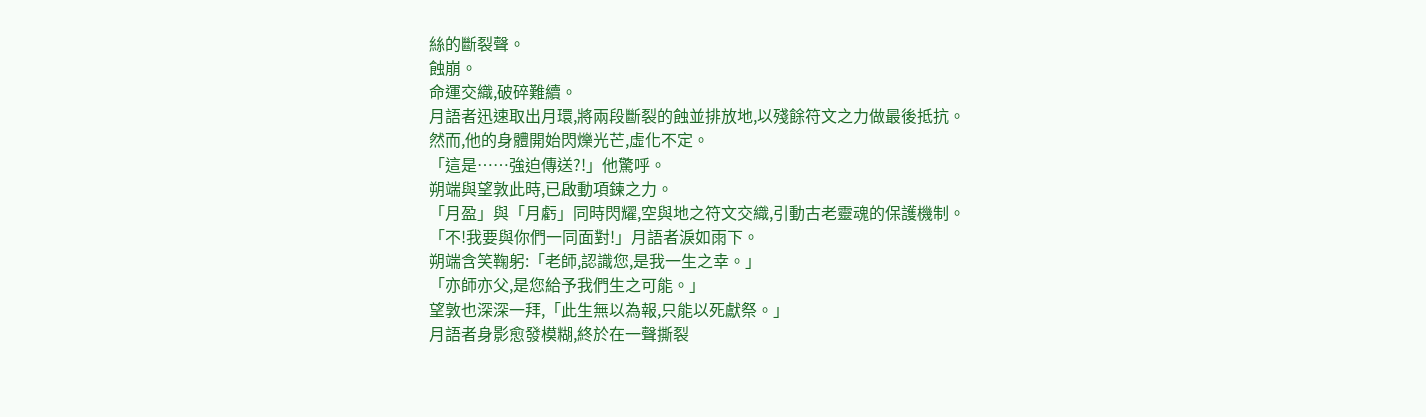絲的斷裂聲。
蝕崩。
命運交織,破碎難續。
月語者迅速取出月環,將兩段斷裂的蝕並排放地,以殘餘符文之力做最後抵抗。
然而,他的身體開始閃爍光芒,虛化不定。
「這是……強迫傳送?!」他驚呼。
朔端與望敦此時,已啟動項鍊之力。
「月盈」與「月虧」同時閃耀,空與地之符文交織,引動古老靈魂的保護機制。
「不!我要與你們一同面對!」月語者淚如雨下。
朔端含笑鞠躬:「老師,認識您,是我一生之幸。」
「亦師亦父,是您給予我們生之可能。」
望敦也深深一拜,「此生無以為報,只能以死獻祭。」
月語者身影愈發模糊,終於在一聲撕裂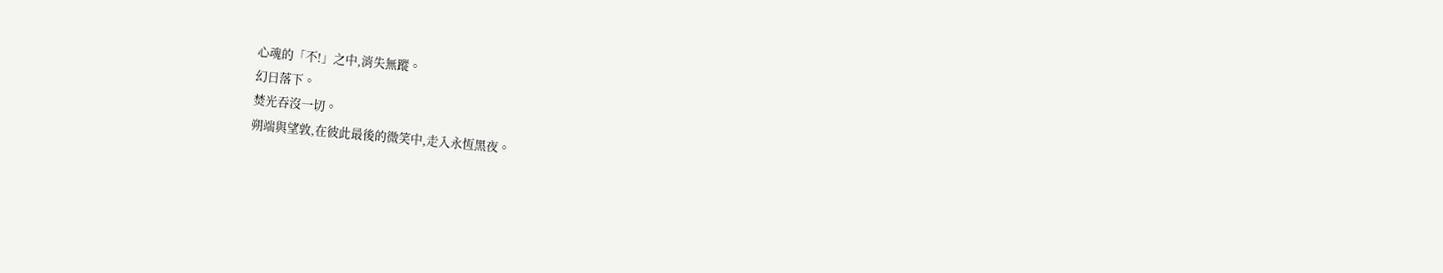心魂的「不!」之中,消失無蹤。
幻日落下。
焚光吞沒一切。
朔端與望敦,在彼此最後的微笑中,走入永恆黑夜。